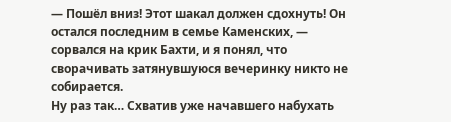— Пошёл вниз! Этот шакал должен сдохнуть! Он остался последним в семье Каменских, — сорвался на крик Бахти, и я понял, что сворачивать затянувшуюся вечеринку никто не собирается.
Ну раз так… Схватив уже начавшего набухать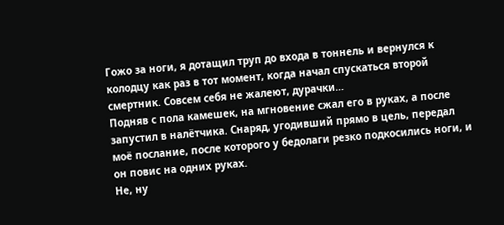Гожо за ноги, я дотащил труп до входа в тоннель и вернулся к колодцу как раз в тот момент, когда начал спускаться второй смертник. Совсем себя не жалеют, дурачки…
Подняв с пола камешек, на мгновение сжал его в руках, а после запустил в налётчика. Снаряд, угодивший прямо в цель, передал моё послание, после которого у бедолаги резко подкосились ноги, и он повис на одних руках.
Не, ну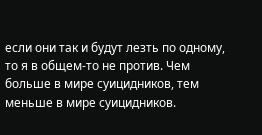если они так и будут лезть по одному, то я в общем-то не против. Чем больше в мире суицидников, тем меньше в мире суицидников.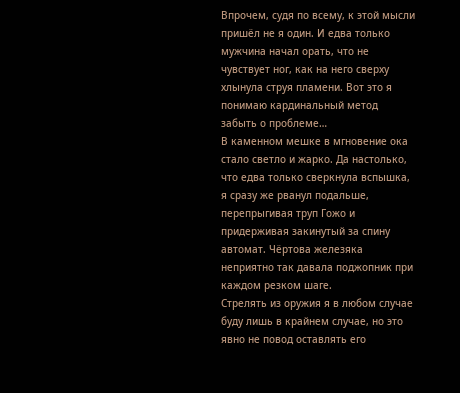Впрочем, судя по всему, к этой мысли пришёл не я один. И едва только мужчина начал орать, что не чувствует ног, как на него сверху хлынула струя пламени. Вот это я понимаю кардинальный метод забыть о проблеме…
В каменном мешке в мгновение ока стало светло и жарко. Да настолько, что едва только сверкнула вспышка, я сразу же рванул подальше, перепрыгивая труп Гожо и придерживая закинутый за спину автомат. Чёртова железяка неприятно так давала поджопник при каждом резком шаге.
Стрелять из оружия я в любом случае буду лишь в крайнем случае, но это явно не повод оставлять его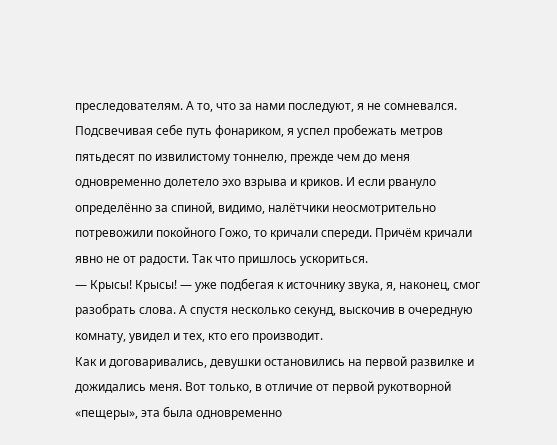преследователям. А то, что за нами последуют, я не сомневался.
Подсвечивая себе путь фонариком, я успел пробежать метров пятьдесят по извилистому тоннелю, прежде чем до меня одновременно долетело эхо взрыва и криков. И если рвануло определённо за спиной, видимо, налётчики неосмотрительно потревожили покойного Гожо, то кричали спереди. Причём кричали явно не от радости. Так что пришлось ускориться.
— Крысы! Крысы! — уже подбегая к источнику звука, я, наконец, смог разобрать слова. А спустя несколько секунд, выскочив в очередную комнату, увидел и тех, кто его производит.
Как и договаривались, девушки остановились на первой развилке и дожидались меня. Вот только, в отличие от первой рукотворной «пещеры», эта была одновременно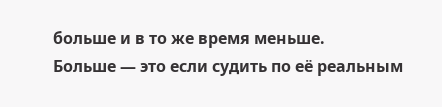больше и в то же время меньше.
Больше — это если судить по её реальным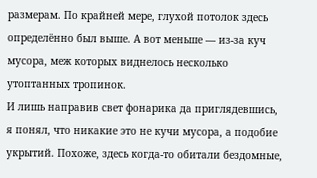размерам. По крайней мере, глухой потолок здесь определённо был выше. А вот меньше — из-за куч мусора, меж которых виднелось несколько утоптанных тропинок.
И лишь направив свет фонарика да приглядевшись, я понял, что никакие это не кучи мусора, а подобие укрытий. Похоже, здесь когда-то обитали бездомные,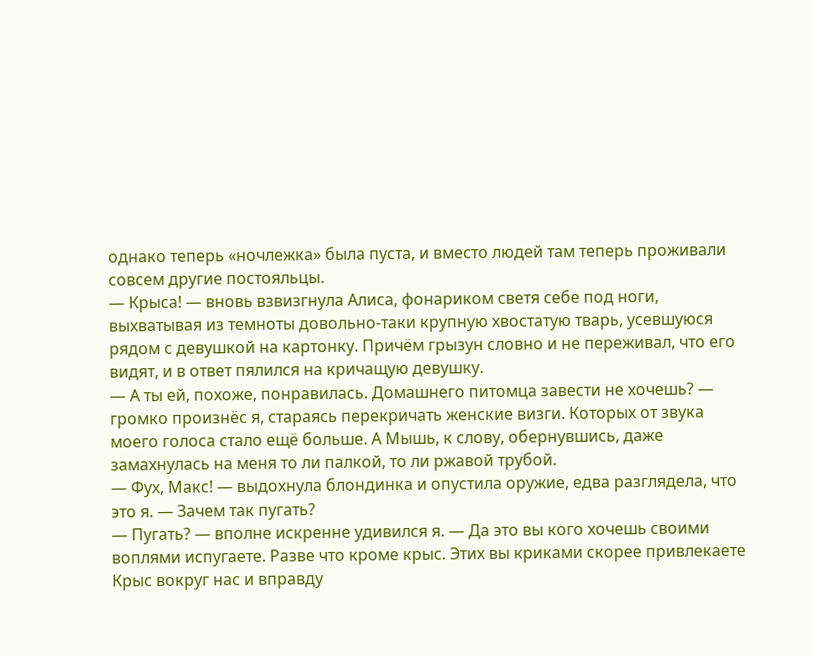однако теперь «ночлежка» была пуста, и вместо людей там теперь проживали совсем другие постояльцы.
— Крыса! — вновь взвизгнула Алиса, фонариком светя себе под ноги, выхватывая из темноты довольно-таки крупную хвостатую тварь, усевшуюся рядом с девушкой на картонку. Причём грызун словно и не переживал, что его видят, и в ответ пялился на кричащую девушку.
— А ты ей, похоже, понравилась. Домашнего питомца завести не хочешь? — громко произнёс я, стараясь перекричать женские визги. Которых от звука моего голоса стало ещё больше. А Мышь, к слову, обернувшись, даже замахнулась на меня то ли палкой, то ли ржавой трубой.
— Фух, Макс! — выдохнула блондинка и опустила оружие, едва разглядела, что это я. — Зачем так пугать?
— Пугать? — вполне искренне удивился я. — Да это вы кого хочешь своими воплями испугаете. Разве что кроме крыс. Этих вы криками скорее привлекаете
Крыс вокруг нас и вправду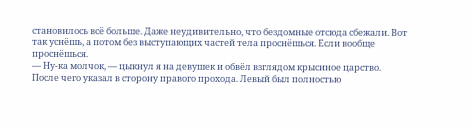становилось всё больше. Даже неудивительно, что бездомные отсюда сбежали. Вот так уснёшь, а потом без выступающих частей тела проснёшься. Если вообще проснёшься.
— Ну-ка молчок, — цыкнул я на девушек и обвёл взглядом крысиное царство. После чего указал в сторону правого прохода. Левый был полностью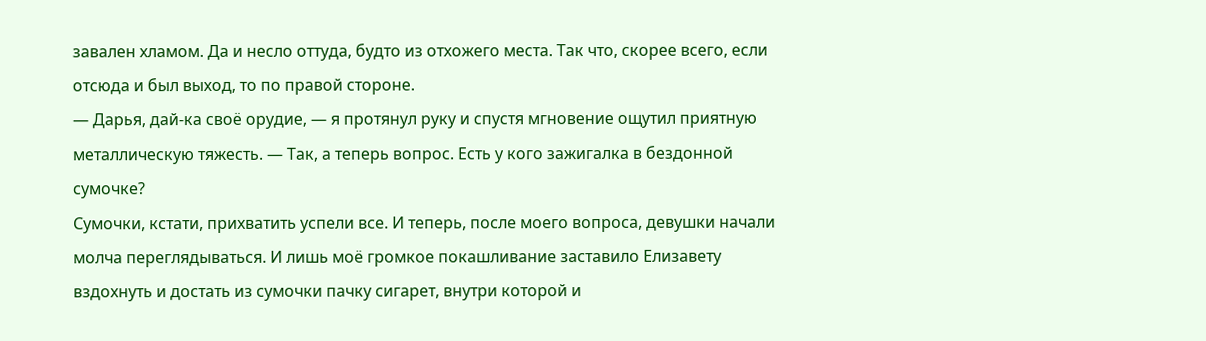завален хламом. Да и несло оттуда, будто из отхожего места. Так что, скорее всего, если отсюда и был выход, то по правой стороне.
— Дарья, дай-ка своё орудие, — я протянул руку и спустя мгновение ощутил приятную металлическую тяжесть. — Так, а теперь вопрос. Есть у кого зажигалка в бездонной сумочке?
Сумочки, кстати, прихватить успели все. И теперь, после моего вопроса, девушки начали молча переглядываться. И лишь моё громкое покашливание заставило Елизавету вздохнуть и достать из сумочки пачку сигарет, внутри которой и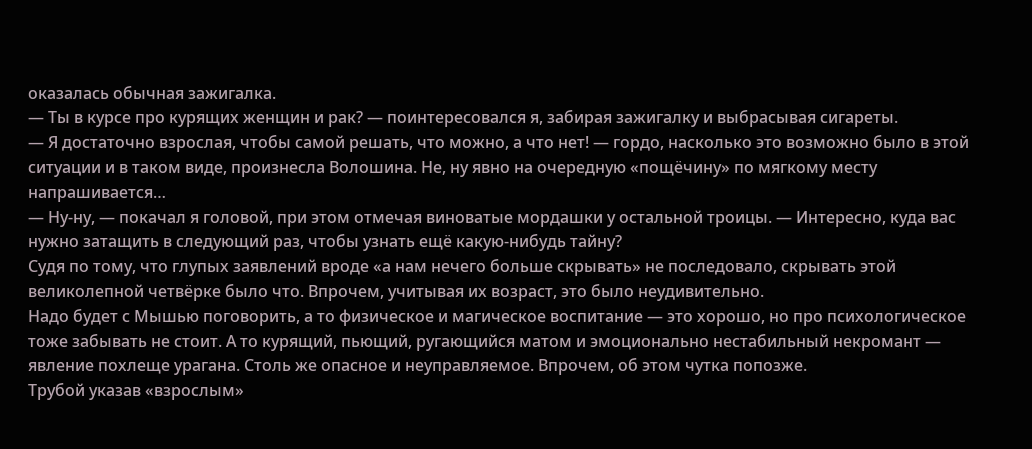оказалась обычная зажигалка.
— Ты в курсе про курящих женщин и рак? — поинтересовался я, забирая зажигалку и выбрасывая сигареты.
— Я достаточно взрослая, чтобы самой решать, что можно, а что нет! — гордо, насколько это возможно было в этой ситуации и в таком виде, произнесла Волошина. Не, ну явно на очередную «пощёчину» по мягкому месту напрашивается…
— Ну-ну, — покачал я головой, при этом отмечая виноватые мордашки у остальной троицы. — Интересно, куда вас нужно затащить в следующий раз, чтобы узнать ещё какую-нибудь тайну?
Судя по тому, что глупых заявлений вроде «а нам нечего больше скрывать» не последовало, скрывать этой великолепной четвёрке было что. Впрочем, учитывая их возраст, это было неудивительно.
Надо будет с Мышью поговорить, а то физическое и магическое воспитание — это хорошо, но про психологическое тоже забывать не стоит. А то курящий, пьющий, ругающийся матом и эмоционально нестабильный некромант — явление похлеще урагана. Столь же опасное и неуправляемое. Впрочем, об этом чутка попозже.
Трубой указав «взрослым»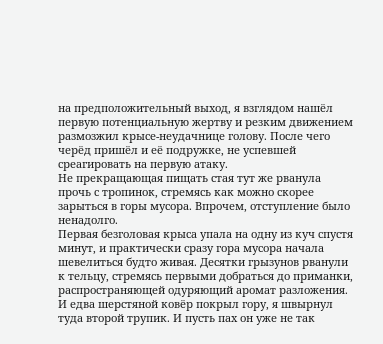на предположительный выход, я взглядом нашёл первую потенциальную жертву и резким движением размозжил крысе-неудачнице голову. После чего черёд пришёл и её подружке, не успевшей среагировать на первую атаку.
Не прекращающая пищать стая тут же рванула прочь с тропинок, стремясь как можно скорее зарыться в горы мусора. Впрочем, отступление было ненадолго.
Первая безголовая крыса упала на одну из куч спустя минут, и практически сразу гора мусора начала шевелиться будто живая. Десятки грызунов рванули к тельцу, стремясь первыми добраться до приманки, распространяющей одуряющий аромат разложения.
И едва шерстяной ковёр покрыл гору, я швырнул туда второй трупик. И пусть пах он уже не так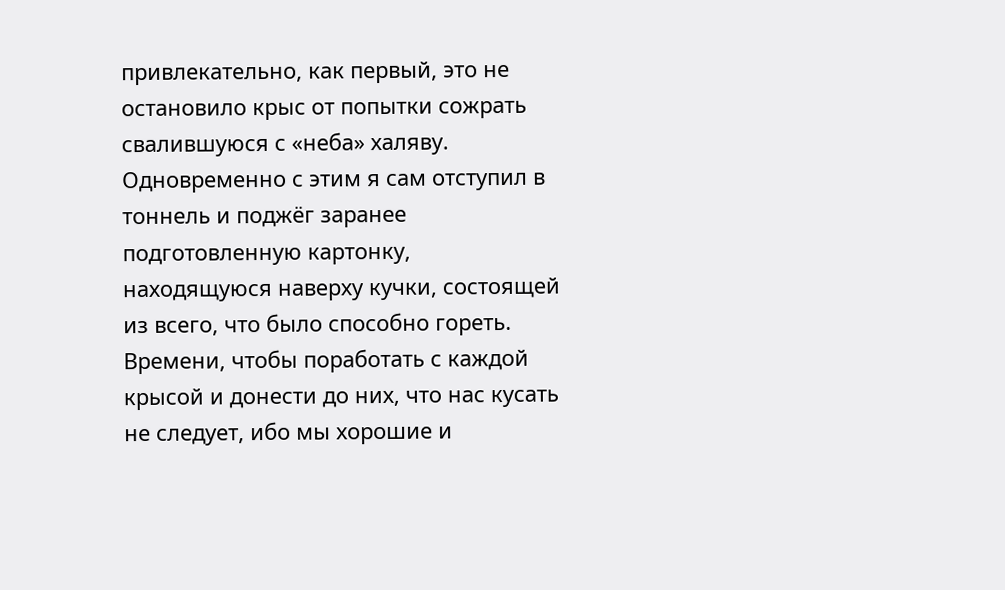привлекательно, как первый, это не остановило крыс от попытки сожрать свалившуюся с «неба» халяву.
Одновременно с этим я сам отступил в тоннель и поджёг заранее подготовленную картонку, находящуюся наверху кучки, состоящей из всего, что было способно гореть.
Времени, чтобы поработать с каждой крысой и донести до них, что нас кусать не следует, ибо мы хорошие и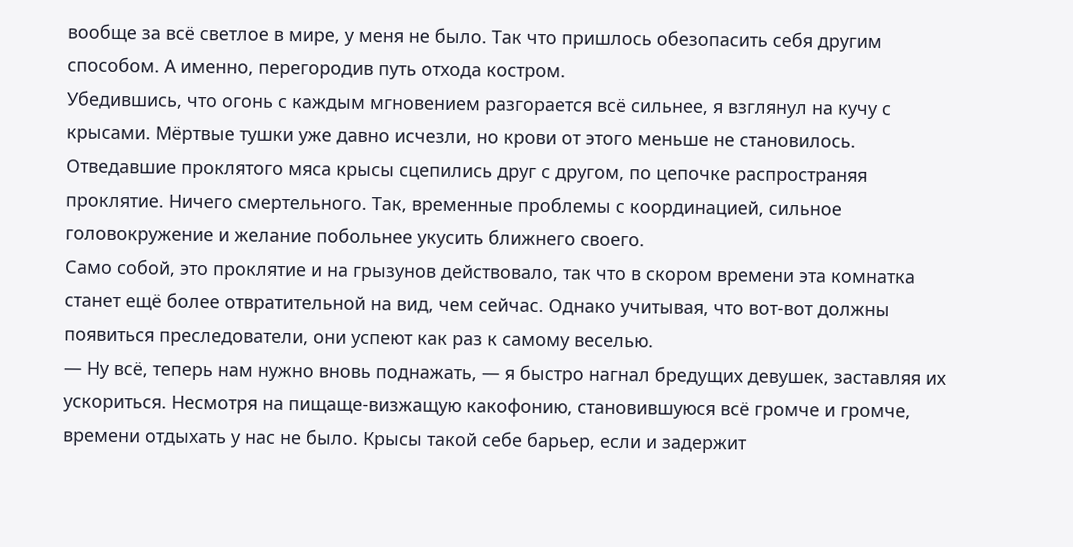вообще за всё светлое в мире, у меня не было. Так что пришлось обезопасить себя другим способом. А именно, перегородив путь отхода костром.
Убедившись, что огонь с каждым мгновением разгорается всё сильнее, я взглянул на кучу с крысами. Мёртвые тушки уже давно исчезли, но крови от этого меньше не становилось.
Отведавшие проклятого мяса крысы сцепились друг с другом, по цепочке распространяя проклятие. Ничего смертельного. Так, временные проблемы с координацией, сильное головокружение и желание побольнее укусить ближнего своего.
Само собой, это проклятие и на грызунов действовало, так что в скором времени эта комнатка станет ещё более отвратительной на вид, чем сейчас. Однако учитывая, что вот-вот должны появиться преследователи, они успеют как раз к самому веселью.
— Ну всё, теперь нам нужно вновь поднажать, — я быстро нагнал бредущих девушек, заставляя их ускориться. Несмотря на пищаще-визжащую какофонию, становившуюся всё громче и громче, времени отдыхать у нас не было. Крысы такой себе барьер, если и задержит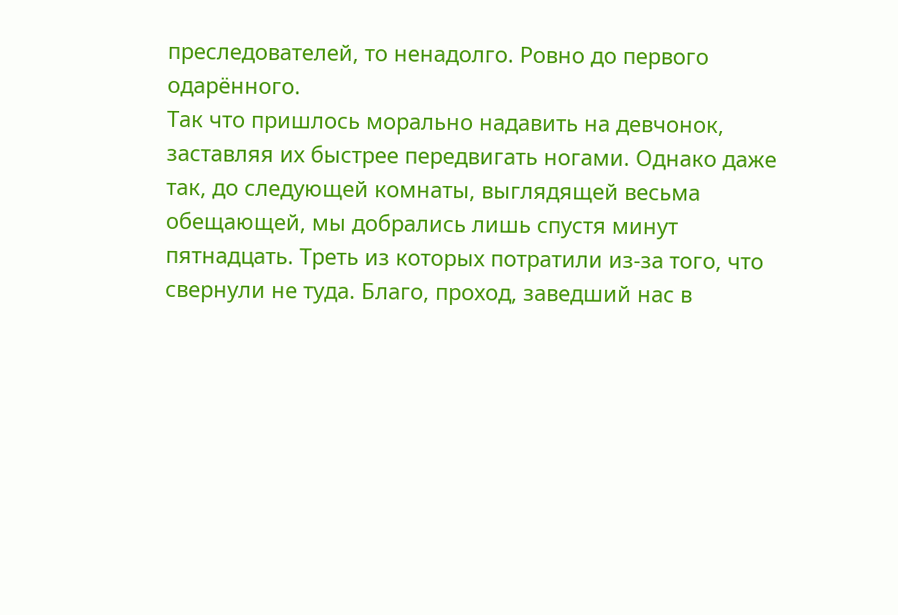преследователей, то ненадолго. Ровно до первого одарённого.
Так что пришлось морально надавить на девчонок, заставляя их быстрее передвигать ногами. Однако даже так, до следующей комнаты, выглядящей весьма обещающей, мы добрались лишь спустя минут пятнадцать. Треть из которых потратили из-за того, что свернули не туда. Благо, проход, заведший нас в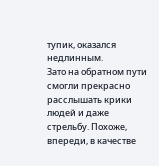тупик, оказался недлинным.
Зато на обратном пути смогли прекрасно расслышать крики людей и даже стрельбу. Похоже, впереди, в качестве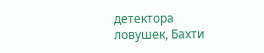детектора ловушек, Бахти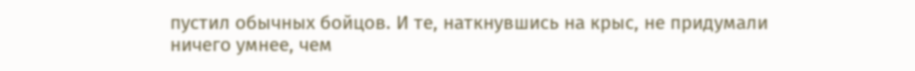пустил обычных бойцов. И те, наткнувшись на крыс, не придумали ничего умнее, чем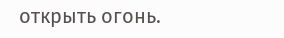открыть огонь.